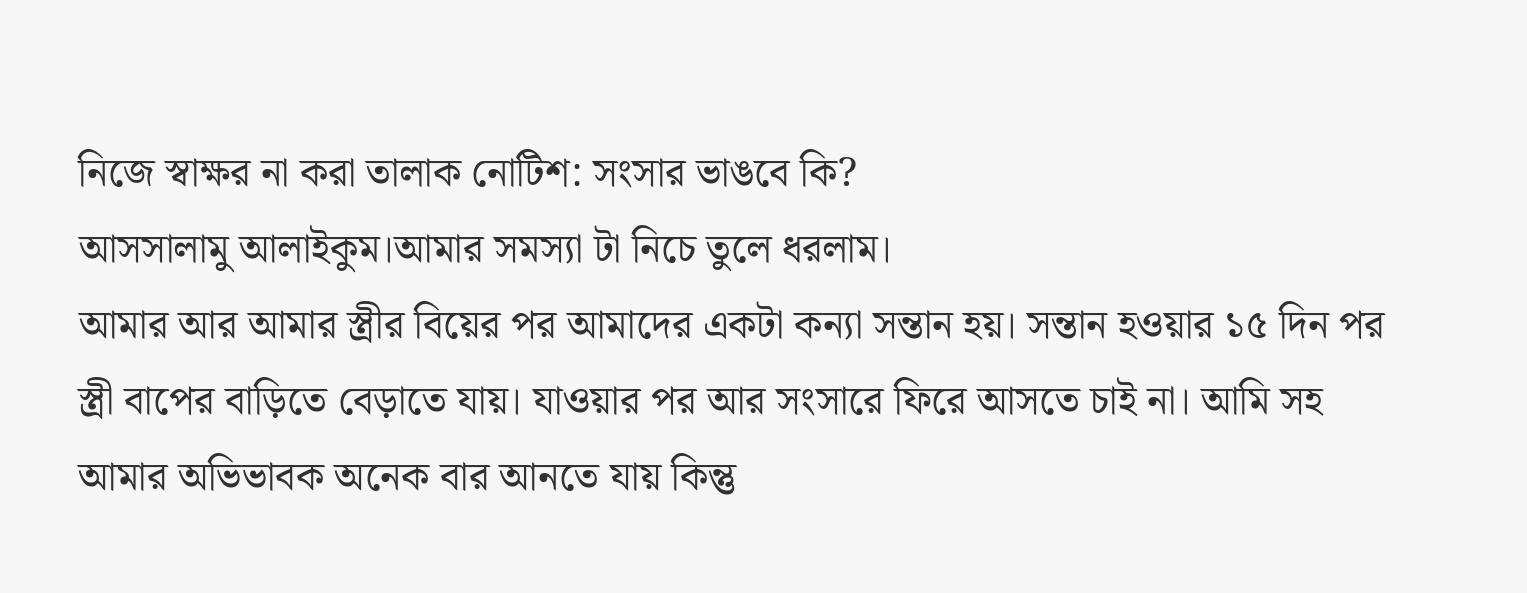নিজে স্বাক্ষর না করা তালাক নোটিশ: সংসার ভাঙবে কি?
আসসালামু আলাইকুম।আমার সমস্যা টা নিচে তুলে ধরলাম।
আমার আর আমার স্ত্রীর বিয়ের পর আমাদের একটা কন্যা সন্তান হয়। সন্তান হওয়ার ১৫ দিন পর স্ত্রী বাপের বাড়িতে বেড়াতে যায়। যাওয়ার পর আর সংসারে ফিরে আসতে চাই না। আমি সহ আমার অভিভাবক অনেক বার আনতে যায় কিন্তু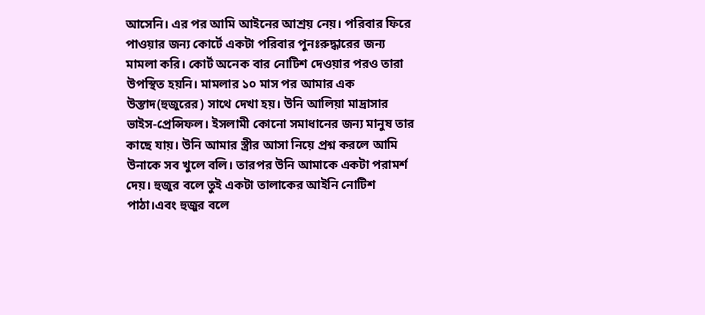আসেনি। এর পর আমি আইনের আশ্রয় নেয়। পরিবার ফিরে পাওয়ার জন্য কোর্টে একটা পরিবার পুনঃরুদ্ধারের জন্য মামলা করি। কোর্ট অনেক বার নোটিশ দেওয়ার পরও তারা উপস্থিত হয়নি। মামলার ১০ মাস পর আমার এক উস্তাদ(হুজুরের) সাথে দেখা হয়। উনি আলিয়া মাদ্রাসার ভাইস-প্রেন্সিফল। ইসলামী কোনো সমাধানের জন্য মানুষ তার কাছে যায়। উনি আমার স্ত্রীর আসা নিয়ে প্রশ্ন করলে আমি উনাকে সব খুলে বলি। তারপর উনি আমাকে একটা পরামর্শ দেয়। হুজুর বলে তুই একটা তালাকের আইনি নোটিশ পাঠা।এবং হুজুর বলে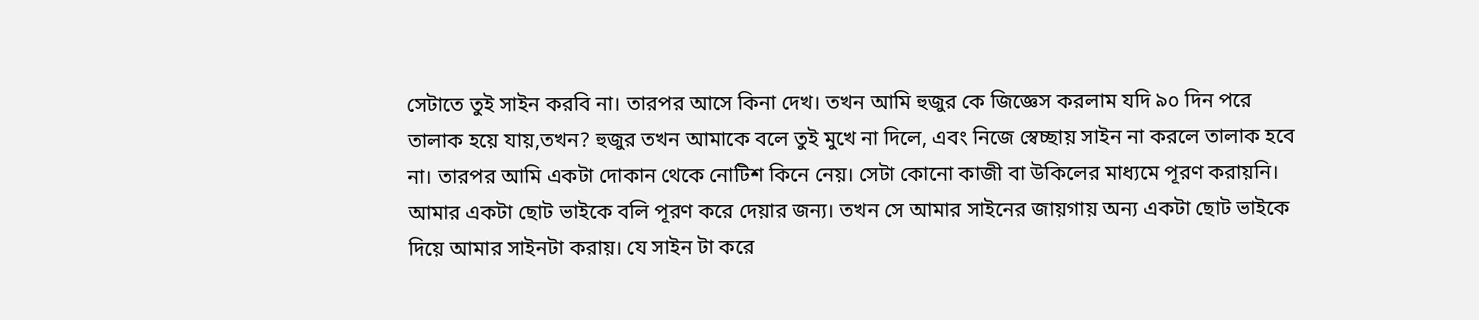সেটাতে তুই সাইন করবি না। তারপর আসে কিনা দেখ। তখন আমি হুজুর কে জিজ্ঞেস করলাম যদি ৯০ দিন পরে তালাক হয়ে যায়,তখন? হুজুর তখন আমাকে বলে তুই মুখে না দিলে, এবং নিজে স্বেচ্ছায় সাইন না করলে তালাক হবে না। তারপর আমি একটা দোকান থেকে নোটিশ কিনে নেয়। সেটা কোনো কাজী বা উকিলের মাধ্যমে পূরণ করায়নি। আমার একটা ছোট ভাইকে বলি পূরণ করে দেয়ার জন্য। তখন সে আমার সাইনের জায়গায় অন্য একটা ছোট ভাইকে দিয়ে আমার সাইনটা করায়। যে সাইন টা করে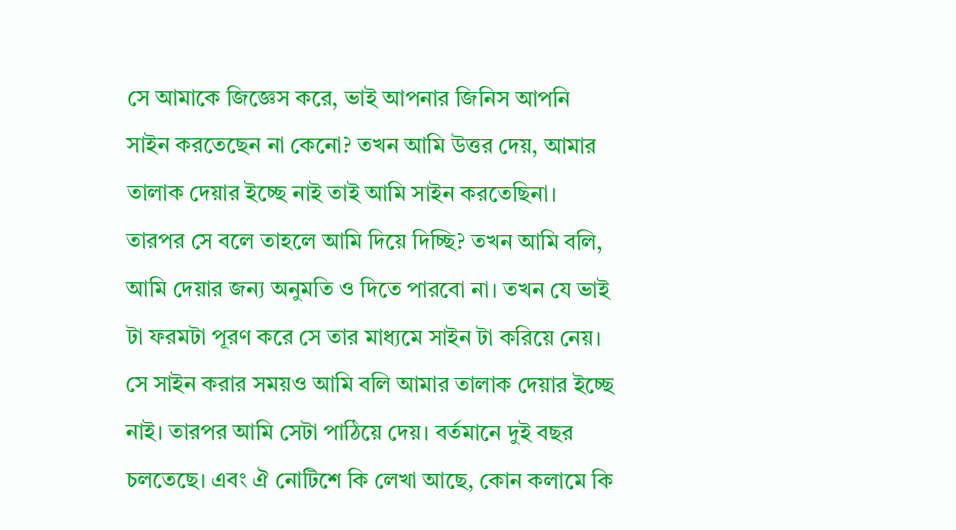সে আমাকে জিজ্ঞেস করে, ভাই আপনার জিনিস আপনি সাইন করতেছেন না কেনো? তখন আমি উত্তর দেয়, আমার তালাক দেয়ার ইচ্ছে নাই তাই আমি সাইন করতেছিনা। তারপর সে বলে তাহলে আমি দিয়ে দিচ্ছি? তখন আমি বলি, আমি দেয়ার জন্য অনুমতি ও দিতে পারবো না। তখন যে ভাই টা ফরমটা পূরণ করে সে তার মাধ্যমে সাইন টা করিয়ে নেয়। সে সাইন করার সময়ও আমি বলি আমার তালাক দেয়ার ইচ্ছে নাই। তারপর আমি সেটা পাঠিয়ে দেয়। বর্তমানে দুই বছর চলতেছে। এবং ঐ নোটিশে কি লেখা আছে, কোন কলামে কি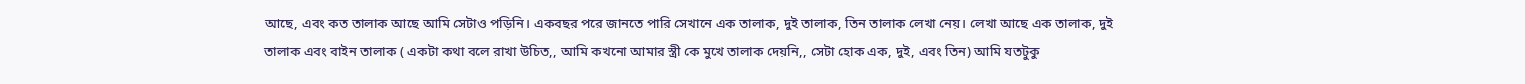আছে, এবং কত তালাক আছে আমি সেটাও পড়িনি। একবছর পরে জানতে পারি সেখানে এক তালাক, দুই তালাক, তিন তালাক লেখা নেয়। লেখা আছে এক তালাক, দুই তালাক এবং বাইন তালাক ( একটা কথা বলে রাখা উচিত,, আমি কখনো আমার স্ত্রী কে মুখে তালাক দেয়নি,, সেটা হোক এক, দুই, এবং তিন) আমি যতটুকু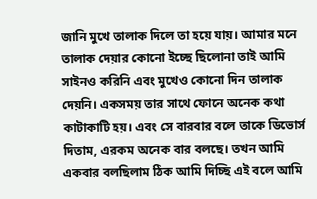জানি মুখে তালাক দিলে তা হয়ে যায়। আমার মনে তালাক দেয়ার কোনো ইচ্ছে ছিলোনা তাই আমি সাইনও করিনি এবং মুখেও কোনো দিন তালাক দেয়নি। একসময় তার সাথে ফোনে অনেক কথা কাটাকাটি হয়। এবং সে বারবার বলে তাকে ডিভোর্স দিতাম, এরকম অনেক বার বলছে। তখন আমি একবার বলছিলাম ঠিক আমি দিচ্ছি এই বলে আমি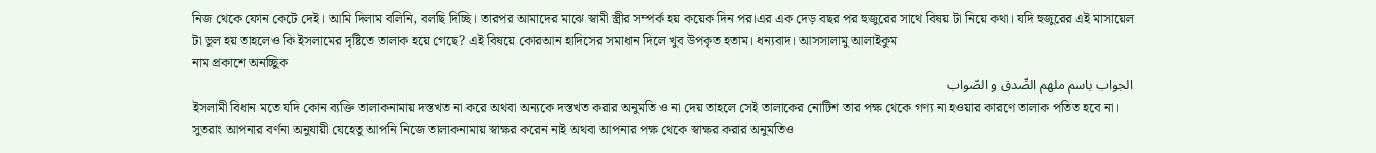নিজ থেকে ফোন কেটে দেই। আমি দিলাম বলিনি, বলছি দিচ্ছি। তারপর আমাদের মাঝে স্বামী স্ত্রীর সম্পর্ক হয় কয়েক দিন পর।এর এক দেড় বছর পর হুজুরের সাথে বিষয় টা নিয়ে কথা। যদি হুজুরের এই মাসায়েল টা ভুল হয় তাহলেও কি ইসলামের দৃষ্টিতে তালাক হয়ে গেছে? এই বিষয়ে কোরআন হাদিসের সমাধান দিলে খুব উপকৃত হতাম। ধন্যবাদ। আসসালামু আলাইকুম
নাম প্রকাশে অনচ্ছিুক
الجواب باسم ملهم الصِّدق و الصّواب
ইসলামী বিধান মতে যদি কোন ব্যক্তি তালাকনামায় দস্তখত না করে অথবা অন্যকে দস্তখত করার অনুমতি ও না দেয় তাহলে সেই তালাকের নোটিশ তার পক্ষ থেকে গণ্য না হওয়ার কারণে তালাক পতিত হবে না।
সুতরাং আপনার বর্ণনা অনুযায়ী যেহেতু আপনি নিজে তালাকনামায় স্বাক্ষর করেন নাই অথবা আপনার পক্ষ থেকে স্বাক্ষর করার অনুমতিও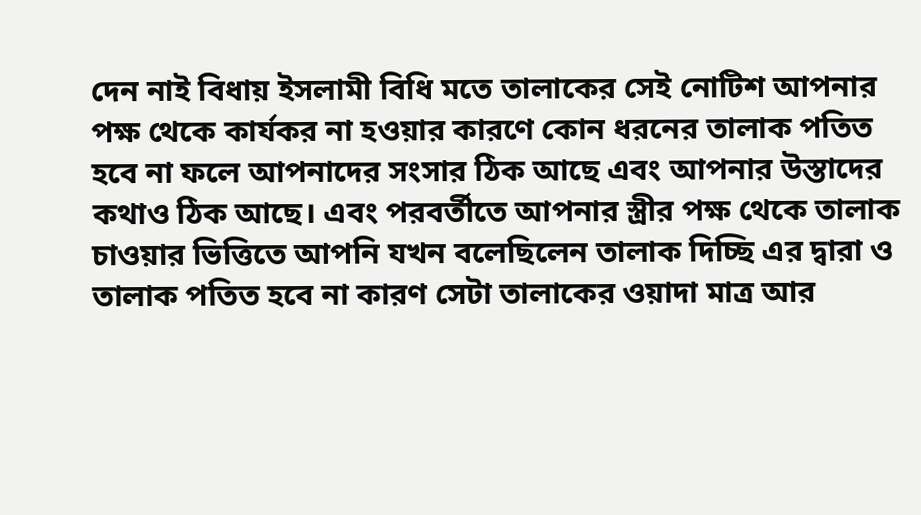দেন নাই বিধায় ইসলামী বিধি মতে তালাকের সেই নোটিশ আপনার পক্ষ থেকে কার্যকর না হওয়ার কারণে কোন ধরনের তালাক পতিত হবে না ফলে আপনাদের সংসার ঠিক আছে এবং আপনার উস্তাদের কথাও ঠিক আছে। এবং পরবর্তীতে আপনার স্ত্রীর পক্ষ থেকে তালাক চাওয়ার ভিত্তিতে আপনি যখন বলেছিলেন তালাক দিচ্ছি এর দ্বারা ও তালাক পতিত হবে না কারণ সেটা তালাকের ওয়াদা মাত্র আর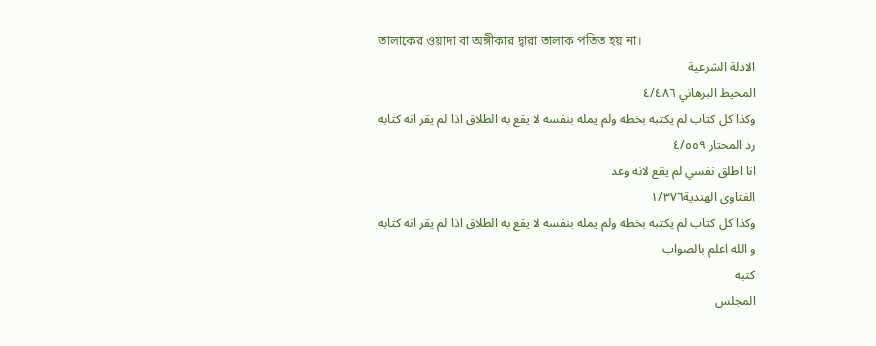তালাকের ওয়াদা বা অঙ্গীকার দ্বারা তালাক পতিত হয় না।
الادلة الشرعية
المحيط البرهاني ٤/٤٨٦
وكذا كل كتاب لم يكتبه بخطه ولم يمله بنفسه لا يقع به الطلاق اذا لم يقر انه كتابه
رد المحتار ٤/٥٥٩
انا اطلق نفسي لم يقع لانه وعد
الفتاوى الهندية١/٣٧٦
وكذا كل كتاب لم يكتبه بخطه ولم يمله بنفسه لا يقع به الطلاق اذا لم يقر انه كتابه
و الله اعلم بالصواب
كتبه
المجلس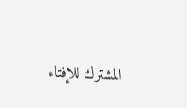المشترك للإفتاء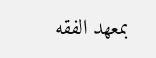بمعهد الفقه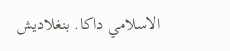الاسلامي داكا. بنغلاديش